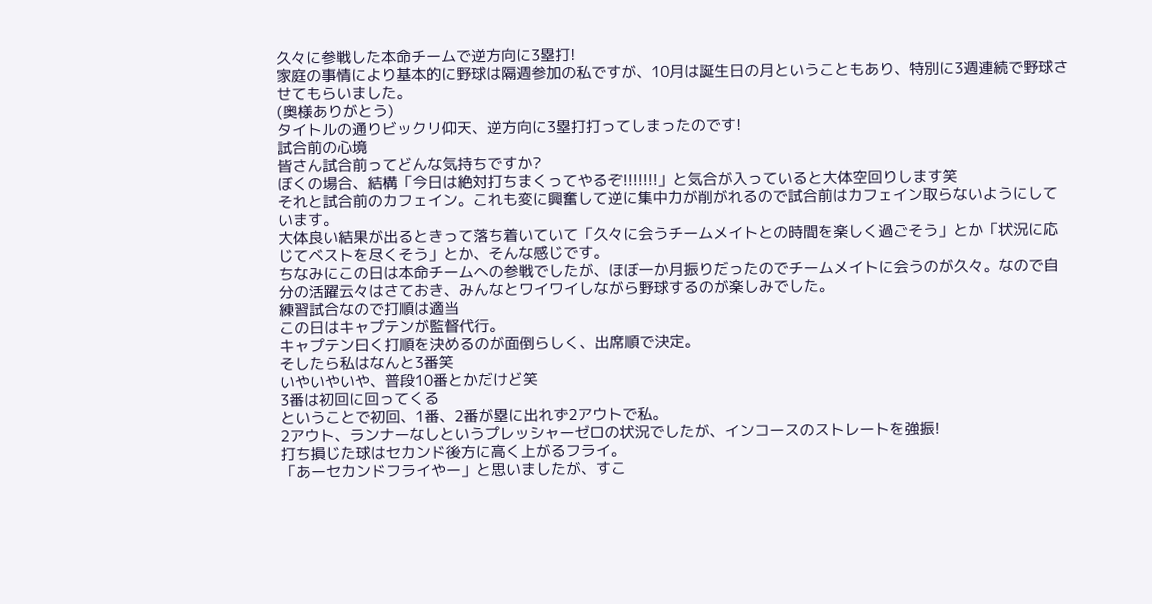久々に参戦した本命チームで逆方向に3塁打!
家庭の事情により基本的に野球は隔週参加の私ですが、10月は誕生日の月ということもあり、特別に3週連続で野球させてもらいました。
(奥様ありがとう)
タイトルの通りビックリ仰天、逆方向に3塁打打ってしまったのです!
試合前の心境
皆さん試合前ってどんな気持ちですか?
ぼくの場合、結構「今日は絶対打ちまくってやるぞ!!!!!!!」と気合が入っていると大体空回りします笑
それと試合前のカフェイン。これも変に興奮して逆に集中力が削がれるので試合前はカフェイン取らないようにしています。
大体良い結果が出るときって落ち着いていて「久々に会うチームメイトとの時間を楽しく過ごそう」とか「状況に応じてベストを尽くそう」とか、そんな感じです。
ちなみにこの日は本命チームへの参戦でしたが、ほぼ一か月振りだったのでチームメイトに会うのが久々。なので自分の活躍云々はさておき、みんなとワイワイしながら野球するのが楽しみでした。
練習試合なので打順は適当
この日はキャプテンが監督代行。
キャプテン曰く打順を決めるのが面倒らしく、出席順で決定。
そしたら私はなんと3番笑
いやいやいや、普段10番とかだけど笑
3番は初回に回ってくる
ということで初回、1番、2番が塁に出れず2アウトで私。
2アウト、ランナーなしというプレッシャーゼロの状況でしたが、インコースのストレートを強振!
打ち損じた球はセカンド後方に高く上がるフライ。
「あーセカンドフライやー」と思いましたが、すこ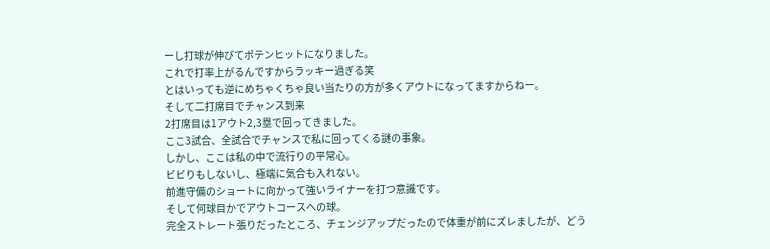ーし打球が伸びてポテンヒットになりました。
これで打率上がるんですからラッキー過ぎる笑
とはいっても逆にめちゃくちゃ良い当たりの方が多くアウトになってますからねー。
そして二打席目でチャンス到来
2打席目は1アウト2,3塁で回ってきました。
ここ3試合、全試合でチャンスで私に回ってくる謎の事象。
しかし、ここは私の中で流行りの平常心。
ビビりもしないし、極端に気合も入れない。
前進守備のショートに向かって強いライナーを打つ意識です。
そして何球目かでアウトコースへの球。
完全ストレート張りだったところ、チェンジアップだったので体重が前にズレましたが、どう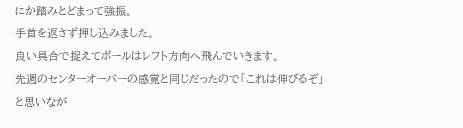にか踏みとどまって強振。
手首を返さず押し込みました。
良い具合で捉えてボールはレフト方向へ飛んでいきます。
先週のセンターオーバーの感覚と同じだったので「これは伸びるぞ」と思いなが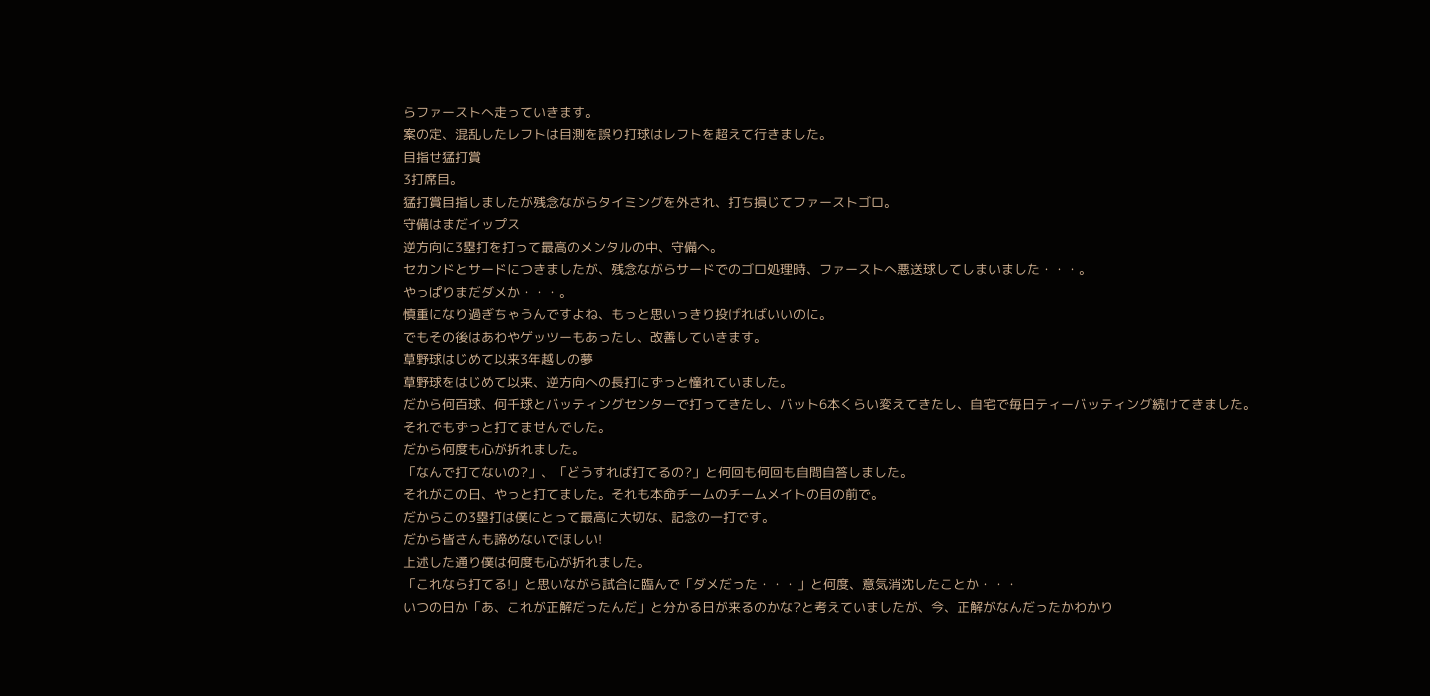らファーストへ走っていきます。
案の定、混乱したレフトは目測を誤り打球はレフトを超えて行きました。
目指せ猛打賞
3打席目。
猛打賞目指しましたが残念ながらタイミングを外され、打ち損じてファーストゴロ。
守備はまだイップス
逆方向に3塁打を打って最高のメンタルの中、守備へ。
セカンドとサードにつきましたが、残念ながらサードでのゴロ処理時、ファーストへ悪送球してしまいました・・・。
やっぱりまだダメか・・・。
慎重になり過ぎちゃうんですよね、もっと思いっきり投げればいいのに。
でもその後はあわやゲッツーもあったし、改善していきます。
草野球はじめて以来3年越しの夢
草野球をはじめて以来、逆方向への長打にずっと憧れていました。
だから何百球、何千球とバッティングセンターで打ってきたし、バット6本くらい変えてきたし、自宅で毎日ティーバッティング続けてきました。
それでもずっと打てませんでした。
だから何度も心が折れました。
「なんで打てないの?」、「どうすれば打てるの?」と何回も何回も自問自答しました。
それがこの日、やっと打てました。それも本命チームのチームメイトの目の前で。
だからこの3塁打は僕にとって最高に大切な、記念の一打です。
だから皆さんも諦めないでほしい!
上述した通り僕は何度も心が折れました。
「これなら打てる!」と思いながら試合に臨んで「ダメだった・・・」と何度、意気消沈したことか・・・
いつの日か「あ、これが正解だったんだ」と分かる日が来るのかな?と考えていましたが、今、正解がなんだったかわかり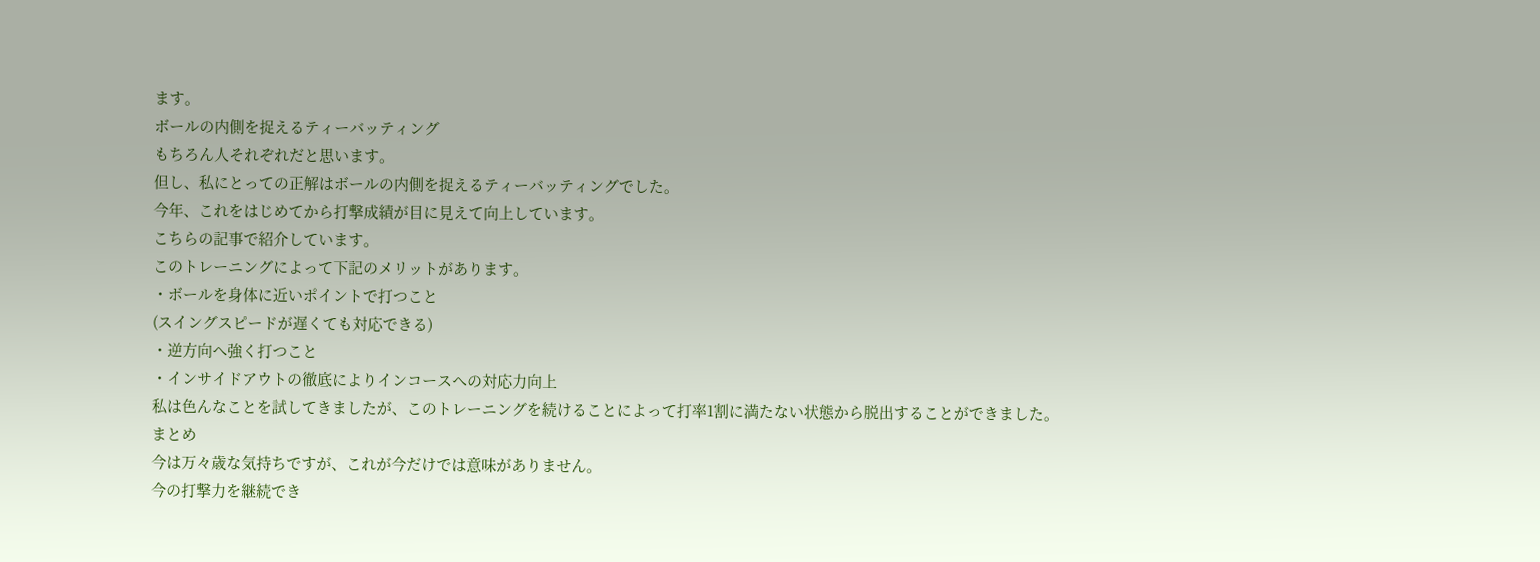ます。
ボールの内側を捉えるティーバッティング
もちろん人それぞれだと思います。
但し、私にとっての正解はボールの内側を捉えるティーバッティングでした。
今年、これをはじめてから打撃成績が目に見えて向上しています。
こちらの記事で紹介しています。
このトレーニングによって下記のメリットがあります。
・ボールを身体に近いポイントで打つこと
(スイングスピードが遅くても対応できる)
・逆方向へ強く打つこと
・インサイドアウトの徹底によりインコースへの対応力向上
私は色んなことを試してきましたが、このトレーニングを続けることによって打率1割に満たない状態から脱出することができました。
まとめ
今は万々歳な気持ちですが、これが今だけでは意味がありません。
今の打撃力を継続でき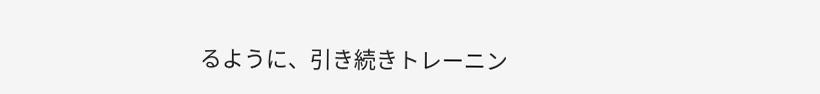るように、引き続きトレーニン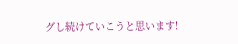グし続けていこうと思います!